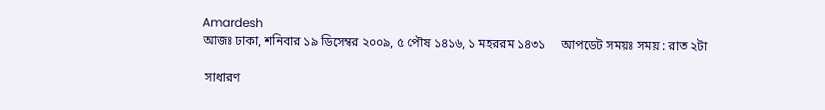Amardesh
আজঃ ঢাকা, শনিবার ১৯ ডিসেম্বর ২০০৯, ৫ পৌষ ১৪১৬, ১ মহররম ১৪৩১     আপডেট সময়ঃ সময় : রাত ২টা

 সাধারণ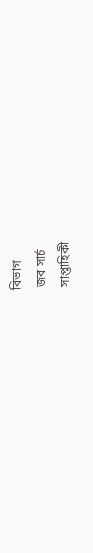বিভাগ
 জব সার্চ
 সাপ্তাহিকী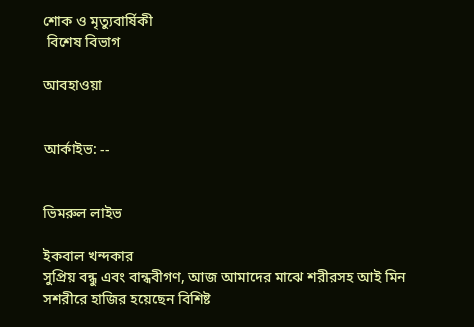শোক ও মৃত্যুবার্ষিকী
 বিশেষ বিভাগ

আবহাওয়া


আর্কাইভ: --


ভিমরুল লাইভ

ইকবাল খন্দকার
সুপ্রিয় বন্ধু এবং বান্ধবীগণ, আজ আমাদের মাঝে শরীরসহ আই মিন সশরীরে হাজির হয়েছেন বিশিষ্ট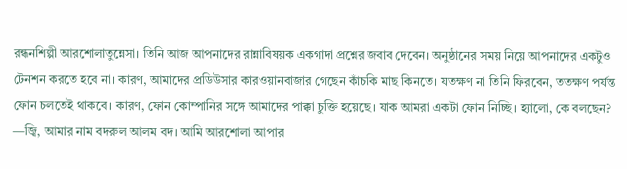রন্ধনশিল্পী আরশোলাতুন্নেসা। তিনি আজ আপনাদের রান্নাবিষয়ক একগাদা প্রশ্নের জবাব দেবেন। অনুষ্ঠানের সময় নিয়ে আপনাদের একটুও টেনশন করতে হবে না। কারণ, আমাদের প্রডিউসার কারওয়ানবাজার গেছেন কাঁচকি মাছ কিনতে। যতক্ষণ না তিনি ফিরবেন, ততক্ষণ পর্যন্ত ফোন চলতেই থাকবে। কারণ, ফোন কোম্পানির সঙ্গে আমাদের পাক্কা চুক্তি হয়েছে। যাক আমরা একটা ফোন নিচ্ছি। হ্যালো, কে বলছেন?
—জ্বি, আমার নাম বদরুল আলম বদ। আমি আরশোলা আপার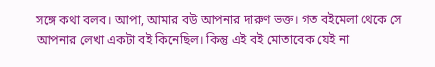সঙ্গে কথা বলব। আপা, আমার বউ আপনার দারুণ ভক্ত। গত বইমেলা থেকে সে আপনার লেখা একটা বই কিনেছিল। কিন্তু এই বই মোতাবেক যেই না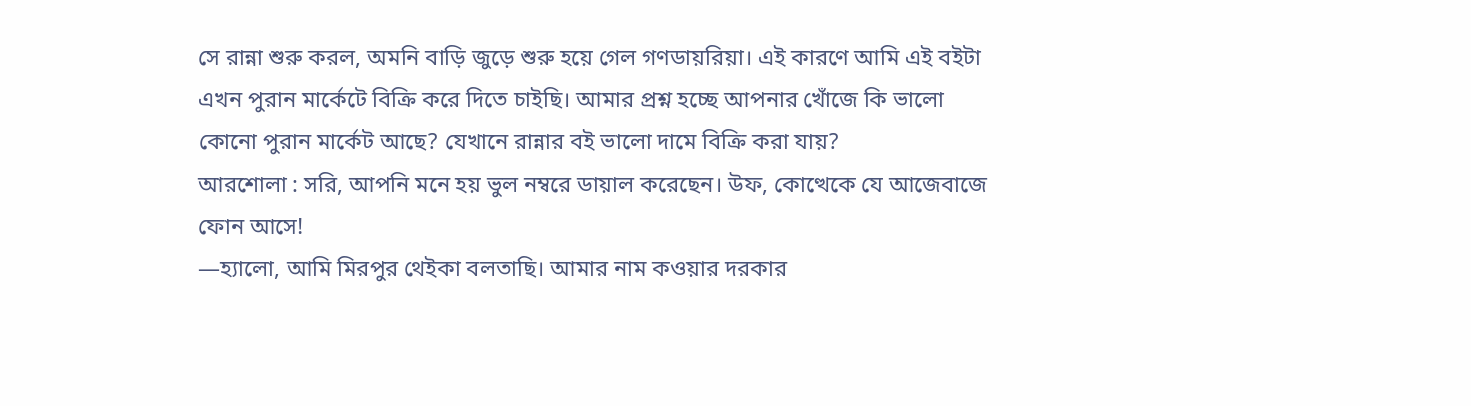সে রান্না শুরু করল, অমনি বাড়ি জুড়ে শুরু হয়ে গেল গণডায়রিয়া। এই কারণে আমি এই বইটা এখন পুরান মার্কেটে বিক্রি করে দিতে চাইছি। আমার প্রশ্ন হচ্ছে আপনার খোঁজে কি ভালো কোনো পুরান মার্কেট আছে? যেখানে রান্নার বই ভালো দামে বিক্রি করা যায়?
আরশোলা : সরি, আপনি মনে হয় ভুল নম্বরে ডায়াল করেছেন। উফ, কোত্থেকে যে আজেবাজে ফোন আসে!
—হ্যালো, আমি মিরপুর থেইকা বলতাছি। আমার নাম কওয়ার দরকার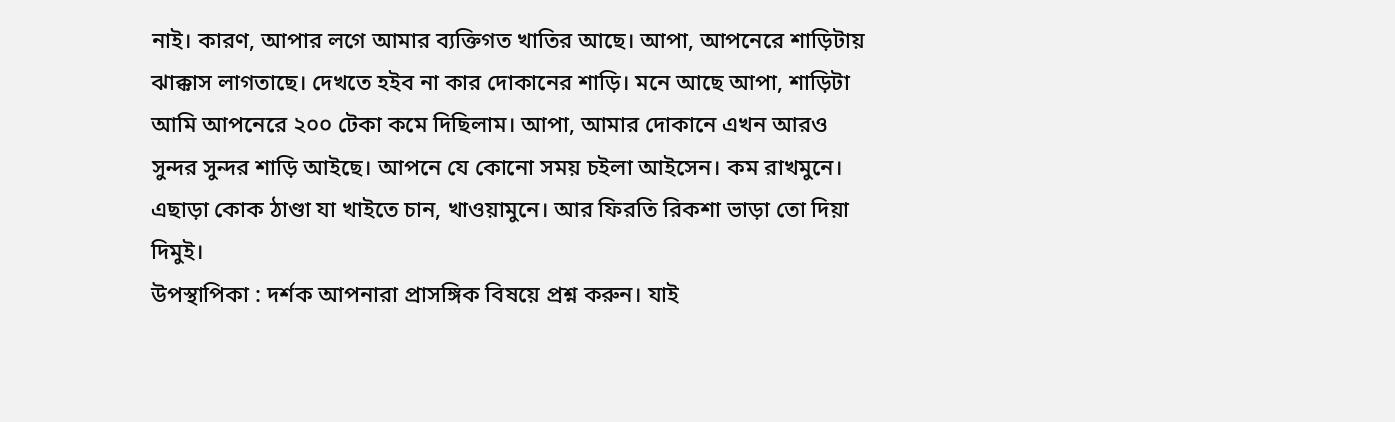নাই। কারণ, আপার লগে আমার ব্যক্তিগত খাতির আছে। আপা, আপনেরে শাড়িটায় ঝাক্কাস লাগতাছে। দেখতে হইব না কার দোকানের শাড়ি। মনে আছে আপা, শাড়িটা আমি আপনেরে ২০০ টেকা কমে দিছিলাম। আপা, আমার দোকানে এখন আরও সুন্দর সুন্দর শাড়ি আইছে। আপনে যে কোনো সময় চইলা আইসেন। কম রাখমুনে। এছাড়া কোক ঠাণ্ডা যা খাইতে চান, খাওয়ামুনে। আর ফিরতি রিকশা ভাড়া তো দিয়া দিমুই।
উপস্থাপিকা : দর্শক আপনারা প্রাসঙ্গিক বিষয়ে প্রশ্ন করুন। যাই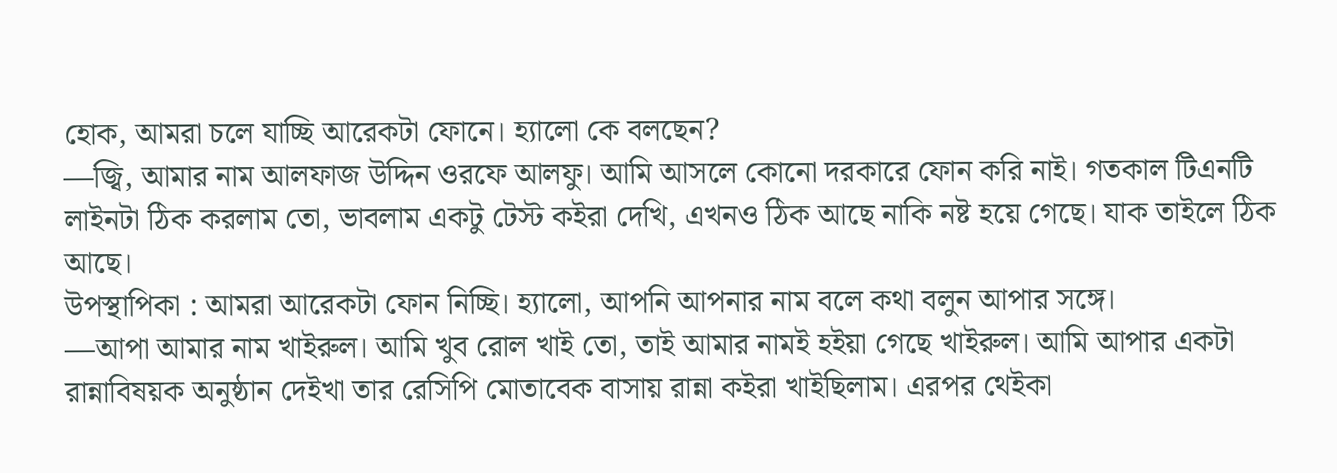হোক, আমরা চলে যাচ্ছি আরেকটা ফোনে। হ্যালো কে বলছেন?
—জ্বি, আমার নাম আলফাজ উদ্দিন ওরফে আলফু। আমি আসলে কোনো দরকারে ফোন করি নাই। গতকাল টিএনটি লাইনটা ঠিক করলাম তো, ভাবলাম একটু টেস্ট কইরা দেখি, এখনও ঠিক আছে নাকি নষ্ট হয়ে গেছে। যাক তাইলে ঠিক আছে।
উপস্থাপিকা : আমরা আরেকটা ফোন নিচ্ছি। হ্যালো, আপনি আপনার নাম বলে কথা বলুন আপার সঙ্গে।
—আপা আমার নাম খাইরুল। আমি খুব রোল খাই তো, তাই আমার নামই হইয়া গেছে খাইরুল। আমি আপার একটা রান্নাবিষয়ক অনুষ্ঠান দেইখা তার রেসিপি মোতাবেক বাসায় রান্না কইরা খাইছিলাম। এরপর থেইকা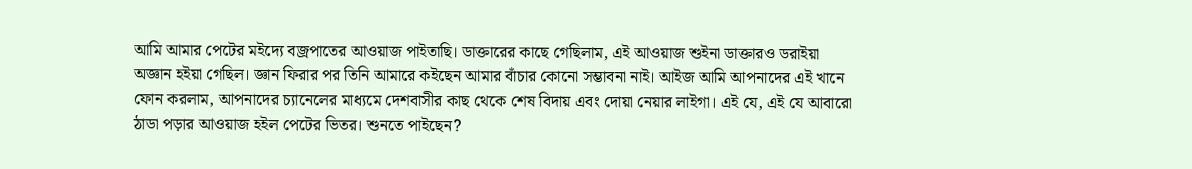আমি আমার পেটের মইদ্যে বজ্রপাতের আওয়াজ পাইতাছি। ডাক্তারের কাছে গেছিলাম, এই আওয়াজ শুইনা ডাক্তারও ডরাইয়া অজ্ঞান হইয়া গেছিল। জ্ঞান ফিরার পর তিনি আমারে কইছেন আমার বাঁচার কোনো সম্ভাবনা নাই। আইজ আমি আপনাদের এই খানে ফোন করলাম, আপনাদের চ্যানেলের মাধ্যমে দেশবাসীর কাছ থেকে শেষ বিদায় এবং দোয়া নেয়ার লাইগা। এই যে, এই যে আবারো ঠাডা পড়ার আওয়াজ হইল পেটের ভিতর। শুনতে পাইছেন?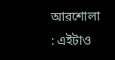আরশোলা : এইটাও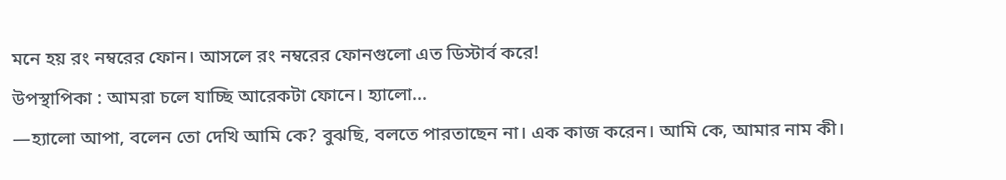মনে হয় রং নম্বরের ফোন। আসলে রং নম্বরের ফোনগুলো এত ডিস্টার্ব করে!
উপস্থাপিকা : আমরা চলে যাচ্ছি আরেকটা ফোনে। হ্যালো...
—হ্যালো আপা, বলেন তো দেখি আমি কে? বুঝছি, বলতে পারতাছেন না। এক কাজ করেন। আমি কে, আমার নাম কী।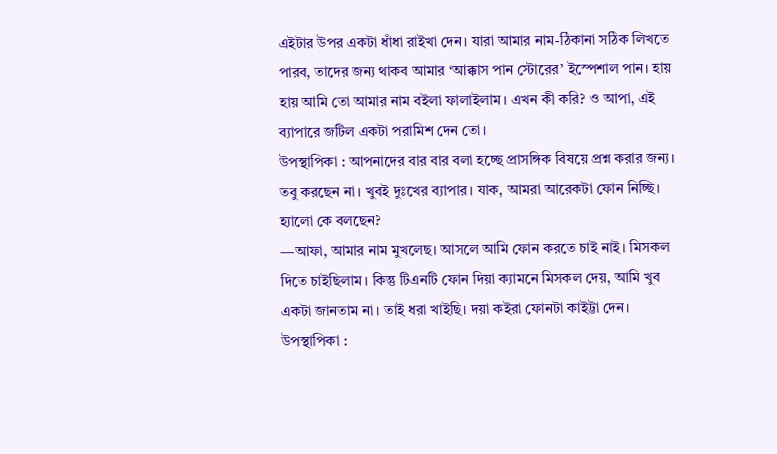এইটার উপর একটা ধাঁধা রাইখা দেন। যারা আমার নাম-ঠিকানা সঠিক লিখতে পারব, তাদের জন্য থাকব আমার ‘আক্কাস পান স্টোরের’ ইস্পেশাল পান। হায় হায় আমি তো আমার নাম বইলা ফালাইলাম। এখন কী করি? ও আপা, এই ব্যাপারে জটিল একটা পরামিশ দেন তো।
উপস্থাপিকা : আপনাদের বার বার বলা হচ্ছে প্রাসঙ্গিক বিষয়ে প্রশ্ন করার জন্য। তবু করছেন না। খুবই দুঃখের ব্যাপার। যাক, আমরা আরেকটা ফোন নিচ্ছি। হ্যালো কে বলছেন?
—আফা, আমার নাম মুখলেছ। আসলে আমি ফোন করতে চাই নাই। মিসকল দিতে চাইছিলাম। কিন্তু টিএনটি ফোন দিয়া ক্যামনে মিসকল দেয়, আমি খুব একটা জানতাম না। তাই ধরা খাইছি। দয়া কইরা ফোনটা কাইট্টা দেন।
উপস্থাপিকা :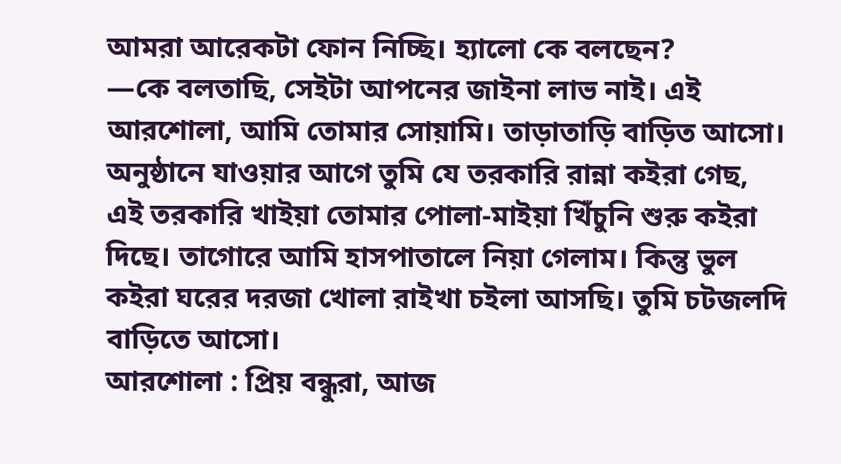আমরা আরেকটা ফোন নিচ্ছি। হ্যালো কে বলছেন?
—কে বলতাছি, সেইটা আপনের জাইনা লাভ নাই। এই আরশোলা, আমি তোমার সোয়ামি। তাড়াতাড়ি বাড়িত আসো। অনুষ্ঠানে যাওয়ার আগে তুমি যে তরকারি রান্না কইরা গেছ, এই তরকারি খাইয়া তোমার পোলা-মাইয়া খিঁচুনি শুরু কইরা দিছে। তাগোরে আমি হাসপাতালে নিয়া গেলাম। কিন্তু ভুল কইরা ঘরের দরজা খোলা রাইখা চইলা আসছি। তুমি চটজলদি বাড়িতে আসো।
আরশোলা : প্রিয় বন্ধুরা, আজ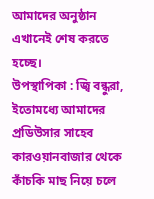আমাদের অনুষ্ঠান এখানেই শেষ করতে হচ্ছে।
উপস্থাপিকা : জ্বি বন্ধুরা, ইতোমধ্যে আমাদের প্রডিউসার সাহেব কারওয়ানবাজার থেকে কাঁচকি মাছ নিয়ে চলে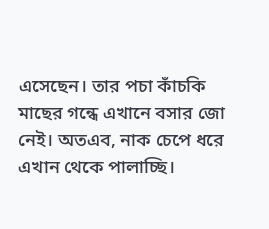এসেছেন। তার পচা কাঁচকি মাছের গন্ধে এখানে বসার জো নেই। অতএব, নাক চেপে ধরে এখান থেকে পালাচ্ছি।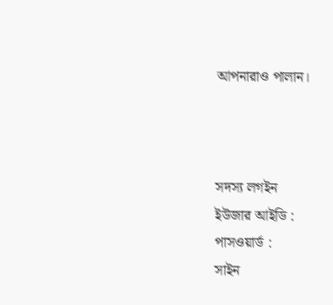আপনারাও পালান।



সদস্য লগইন
ইউজার আইডি :
পাসওয়ার্ড :
সাইন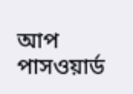আপ
পাসওয়ার্ড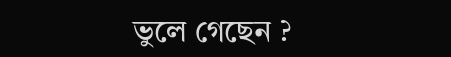ভুলে গেছেন ?